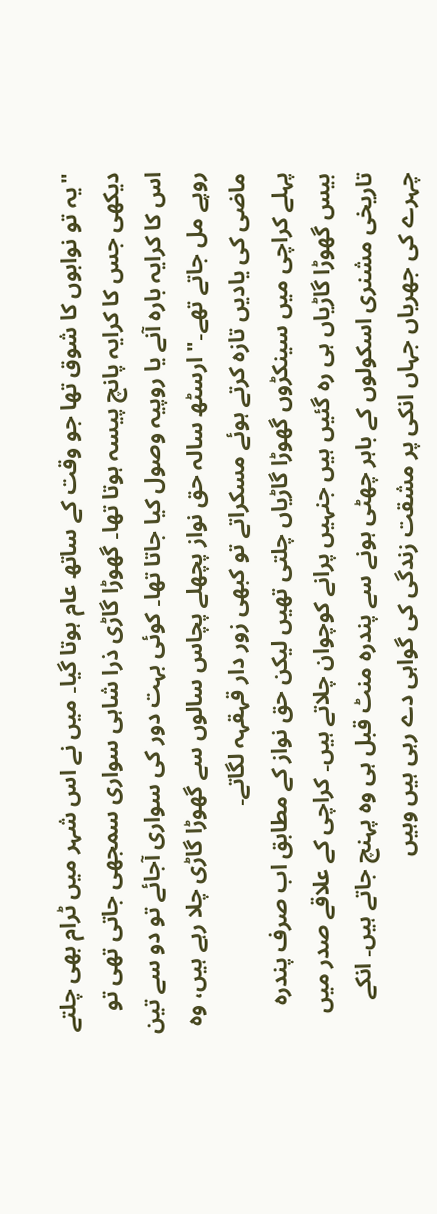"یہ تو نوابوں کا شوق تھا جو وقت کے ساتھ عام ہوتا گیا۔ میں نے اس شہر میں ٹرام بھی چلتے دیکھی جس کا کرایہ پانچ پیسہ ہوتا تھا۔ گھوڑا گاڑی ذرا شاہی سواری سمجھی جاتی تھی تو اس کا کرایہ بارہ آنے یا روپیہ وصول کیا جاتا تھا۔ کوئی بہت دور کی سواری آجائے تو دو سے تین روپے مل جاتے تھے۔" ارسٹھ سالہ حق نواز پچھلے پچاس سالوں سے گھوڑا گاڑی چلا رہے ہیں، وہ ماضی کی یادیں تازہ کرتے ہوئے مسکراتے تو کبھی زور دار قہقہہ لگاتے۔
پہلے کراچی میں سینکڑوں گھوڑا گاڑیاں چلتی تھیں لیکن حق نواز کے مطابق اب صرف پندرہ بیس گھوڑا گاڑیاں ہی رہ گئیں ہیں جنہیں پرانے کوچوان چلاتے ہیں۔ کراچی کے علاقے صدر میں تاریخی مشنری اسکولوں کے باہر چھٹی ہونے سے پندرہ منٹ قبل ہی وہ پہنچ جاتے ہیں۔ انکے چہرے کی جھریاں جہاں انکی پر مشقت زندگی کی گواہی دے رہی ہیں وہیں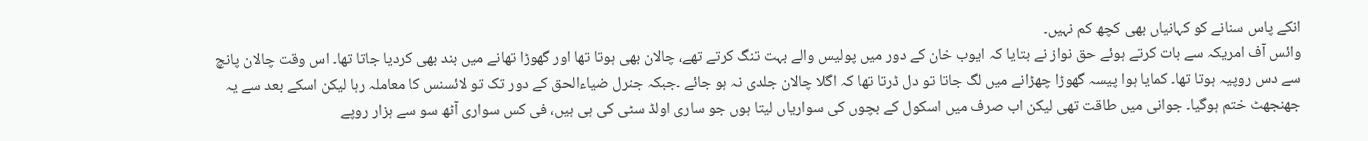انکے پاس سنانے کو کہانیاں بھی کچھ کم نہیں۔
وائس آف امریکہ سے بات کرتے ہوئے حق نواز نے بتایا کہ ایوب خان کے دور میں پولیس والے بہت تنگ کرتے تھے، چالان بھی ہوتا تھا اور گھوڑا تھانے میں بند بھی کردیا جاتا تھا۔ اس وقت چالان پانچ سے دس روپیہ ہوتا تھا۔ کمایا ہوا پیسہ گھوڑا چھڑانے میں لگ جاتا تو دل ڈرتا تھا کہ اگلا چالان جلدی نہ ہو جائے ۔جبکہ جنرل ضیاءالحق کے دور تک تو لائسنس کا معاملہ رہا لیکن اسکے بعد سے یہ جھنجھٹ ختم ہوگیا۔ جوانی میں طاقت تھی لیکن اب صرف میں اسکول کے بچوں کی سواریاں لیتا ہوں جو ساری اولڈ سٹی کی ہی ہیں، فی کس سواری آٹھ سو سے ہزار روپے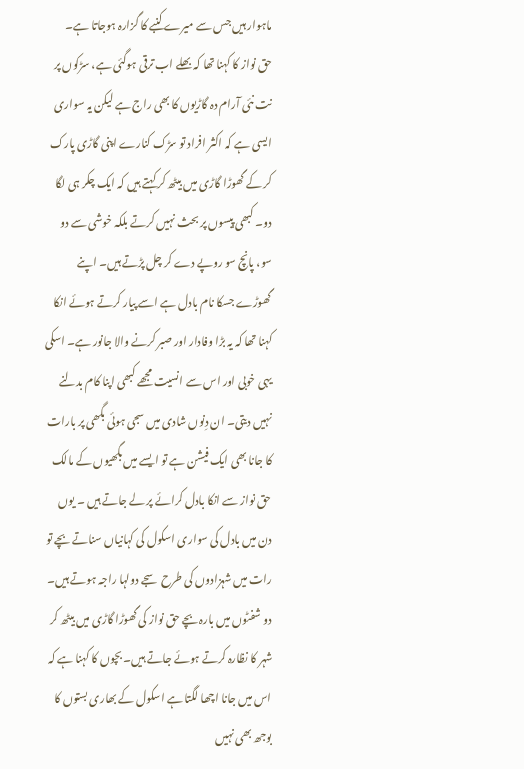ماہوار ہیں جس سے میرے کنبے کا گزارہ ہوجاتا ہے۔
حق نواز کا کہنا تھا کہ بھلے اب ترقی ہوگئی ہے، سڑکوں پر نت نئی آرام دہ گاڑیوں کا بھی راج ہے لیکن یہ سواری ایسی ہے کہ اکثر افراد تو سڑک کنارے اپنی گاڑی پارک کر کے گھوڑا گاڑی میں بیٹھ کر کہتے ہیں کہ ایک چکر ہی لگا دو۔ کبھی پیسوں پر بحث نہیں کرتے بلکہ خوشی سے دو سو، پانچ سو روپے دے کر چل پڑتے ہیں۔ اپنے گھوڑے جسکا نام بادل ہے اسے پیار کرتے ہوئے انکا کہنا تھا کہ یہ بڑا وفادار اور صبر کرنے والا جانور ہے۔ اسکی یہی خوبی اور اس سے انسیت مجھے کبھی اپنا کام بدلنے نہیں دیتی۔ ان دِنوں شادی میں سجی ہوئی بگھی پر بارات کا جانا بھی ایک فیشن ہے تو ایسے میں بگھیوں کے مالک حق نواز سے انکا بادل کرائے پر لے جاتے ہیں ۔ یوں دن میں بادل کی سواری اسکول کی کہانیاں سناتے بچے تو رات میں شہزادوں کی طرح سجے دولہا راجہ ہوتے ہیں۔
دو شفٹوں میں بارہ بچے حق نواز کی گھوڑا گاڑی میں بیٹھ کر شہر کا نظارہ کرتے ہوئے جاتے ہیں۔ بچوں کا کہنا ہے کہ اس میں جانا اچھا لگتا ہے اسکول کے بھاری بستوں کا بوجھ بھی نہیں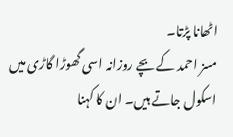اٹھانا پڑتا۔
مسز احمد کے بچے روزانہ اسی گھوڑا گاڑی میں اسکول جاتے ہیں۔ ان کا کہنا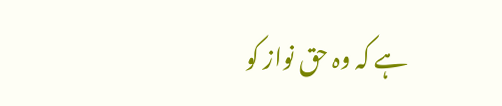ہے کہ وہ حق نواز کو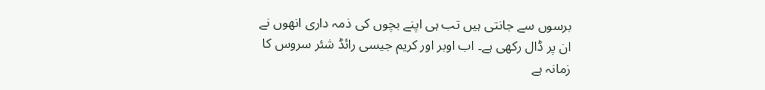برسوں سے جانتی ہیں تب ہی اپنے بچوں کی ذمہ داری انھوں نے ان پر ڈال رکھی ہے۔ اب اوبر اور کریم جیسی رائڈ شئر سروس کا زمانہ ہے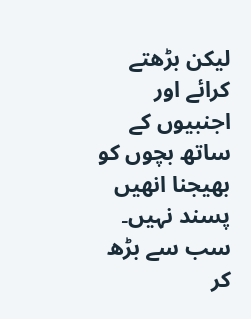لیکن بڑھتے کرائے اور اجنبیوں کے ساتھ بچوں کو بھیجنا انھیں پسند نہیں۔ سب سے بڑھ کر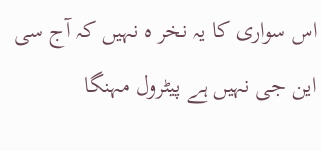اس سواری کا یہ نخر ہ نہیں کہ آج سی این جی نہیں ہے پیٹرول مہنگا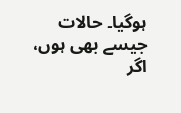ہوگیا۔ حالات جیسے بھی ہوں، اگر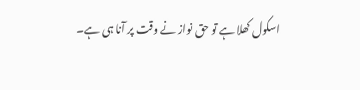اسکول کھلا ہے تو حق نواز نے وقت پر آنا ہی ہے۔